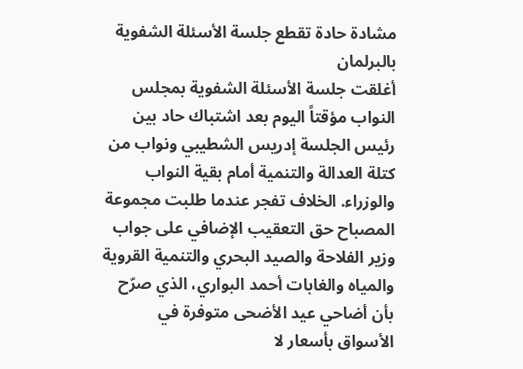مشادة حادة تقطع جلسة الأسئلة الشفوية بالبرلمان
أغلقت جلسة الأسئلة الشفوية بمجلس النواب مؤقتاً اليوم بعد اشتباك حاد بين رئيس الجلسة إدريس الشطيبي ونواب من كتلة العدالة والتنمية أمام بقية النواب والوزراء. الخلاف تفجر عندما طلبت مجموعة المصباح حق التعقيب الإضافي على جواب وزير الفلاحة والصيد البحري والتنمية القروية والمياه والغابات أحمد البواري، الذي صرّح بأن أضاحي عيد الأضحى متوفرة في الأسواق بأسعار لا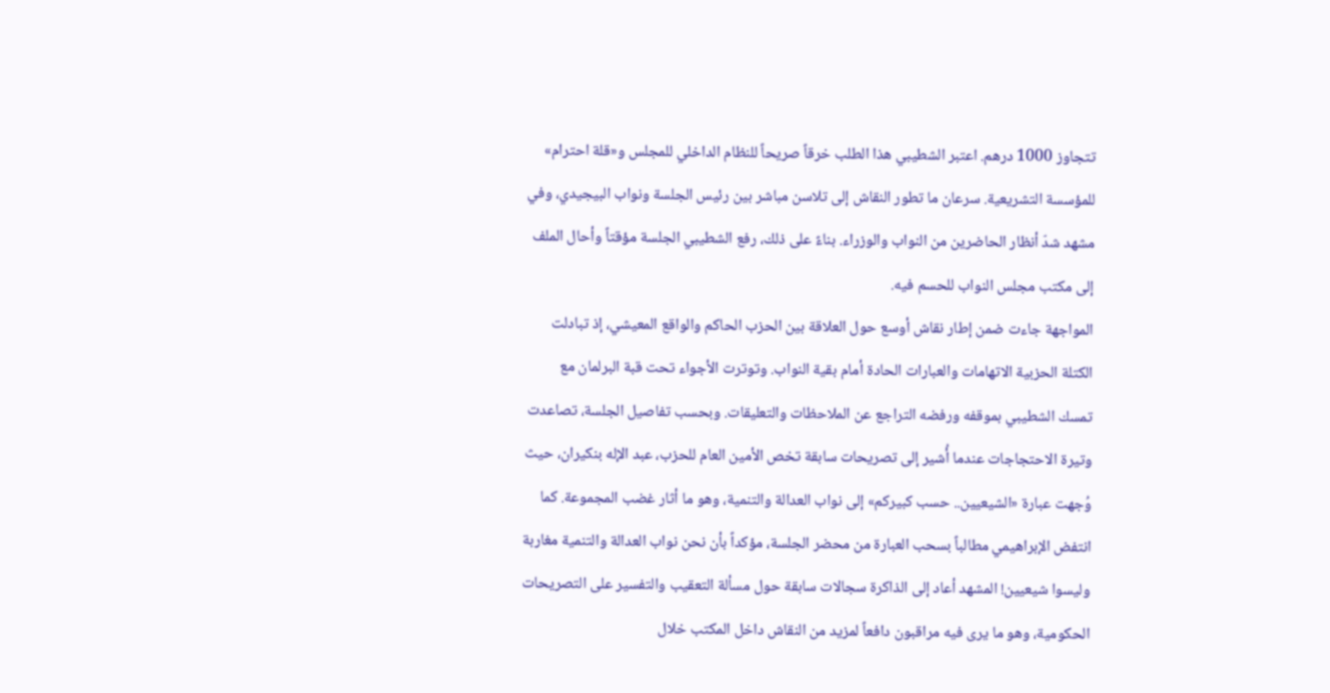تتجاوز 1000 درهم. اعتبر الشطيبي هذا الطلب خرقاً صريحاً للنظام الداخلي للمجلس و«قلة احترام» للمؤسسة التشريعية. سرعان ما تطور النقاش إلى تلاسن مباشر بين رئيس الجلسة ونواب البيجيدي، وفي مشهد شدّ أنظار الحاضرين من النواب والوزراء. بناءً على ذلك، رفع الشطيبي الجلسة مؤقتاً وأحال الملف إلى مكتب مجلس النواب للحسم فيه.
المواجهة جاءت ضمن إطار نقاش أوسع حول العلاقة بين الحزب الحاكم والواقع المعيشي، إذ تبادلت الكتلة الحزبية الاتهامات والعبارات الحادة أمام بقية النواب. وتوترت الأجواء تحت قبة البرلمان مع تمسك الشطيبي بموقفه ورفضه التراجع عن الملاحظات والتعليقات. وبحسب تفاصيل الجلسة، تصاعدت وتيرة الاحتجاجات عندما أُشير إلى تصريحات سابقة تخص الأمين العام للحزب، عبد الإله بنكيران، حيث وُجهت عبارة «الشيعيين.. حسب كبيركم» إلى نواب العدالة والتنمية، وهو ما أثار غضب المجموعة. كما انتفض الإبراهيمي مطالباً بسحب العبارة من محضر الجلسة، مؤكداً بأن نحن نواب العدالة والتنمية مغاربة وليسوا شيعيين! المشهد أعاد إلى الذاكرة سجالات سابقة حول مسألة التعقيب والتفسير على التصريحات الحكومية، وهو ما يرى فيه مراقبون دافعاً لمزيد من النقاش داخل المكتب خلال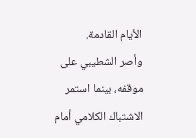الأيام القادمة.
وأصر الشطيبي على موقفه، بينما استمر الاشتباك الكلامي أمام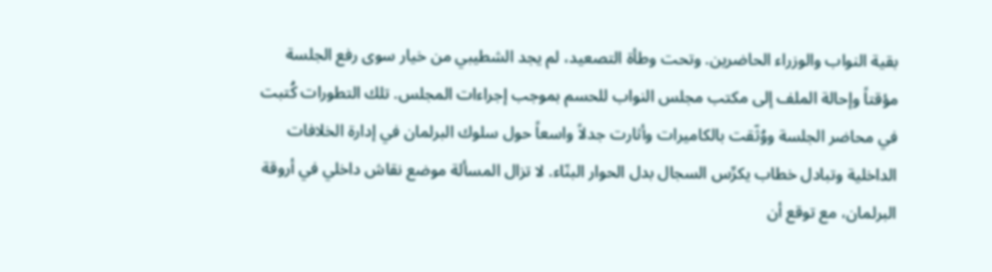بقية النواب والوزراء الحاضرين. وتحت وطأة التصعيد، لم يجد الشطيبي من خيار سوى رفع الجلسة مؤقتاً وإحالة الملف إلى مكتب مجلس النواب للحسم بموجب إجراءات المجلس. تلك التطورات كُتبت في محاضر الجلسة ووُثّقت بالكاميرات وأثارت جدلاً واسعاً حول سلوك البرلمان في إدارة الخلافات الداخلية وتبادل خطاب يكرِّس السجال بدل الحوار البنّاء. لا تزال المسألة موضع نقاش داخلي في أروقة البرلمان، مع توقع أن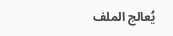يُعالج الملف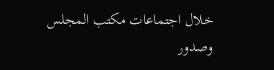خلال اجتماعات مكتب المجلس وصدور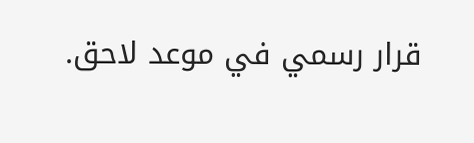قرار رسمي في موعد لاحق.